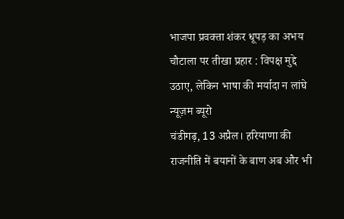भाजपा प्रवक्ता शंकर धूपड़ का अभय चौटाला पर तीखा प्रहार : विपक्ष मुद्दे उठाए, लेकिन भाषा की मर्यादा न लांघे
न्यूज़म ब्यूरो
चंडीगढ़, 13 अप्रैल। हरियाणा की राजनीति में बयानों के बाण अब और भी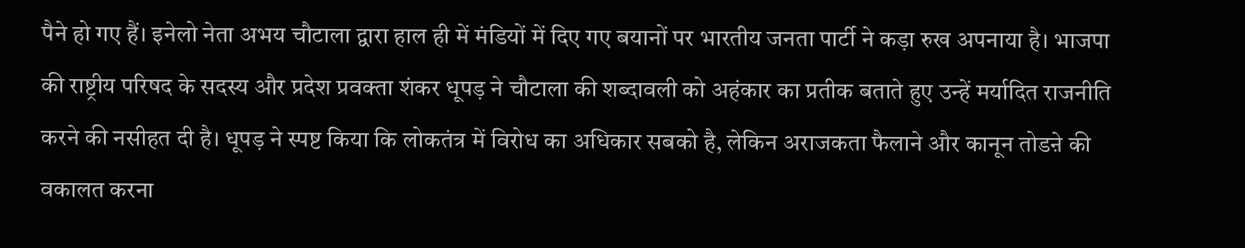पैने हो गए हैं। इनेलो नेता अभय चौटाला द्वारा हाल ही में मंडियों में दिए गए बयानों पर भारतीय जनता पार्टी ने कड़ा रुख अपनाया है। भाजपा की राष्ट्रीय परिषद के सदस्य और प्रदेश प्रवक्ता शंकर धूपड़ ने चौटाला की शब्दावली को अहंकार का प्रतीक बताते हुए उन्हें मर्यादित राजनीति करने की नसीहत दी है। धूपड़ ने स्पष्ट किया कि लोकतंत्र में विरोध का अधिकार सबको है, लेकिन अराजकता फैलाने और कानून तोडऩे की वकालत करना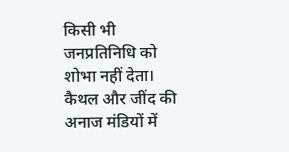किसी भी जनप्रतिनिधि को शोभा नहीं देता।
कैथल और जींद की अनाज मंडियों में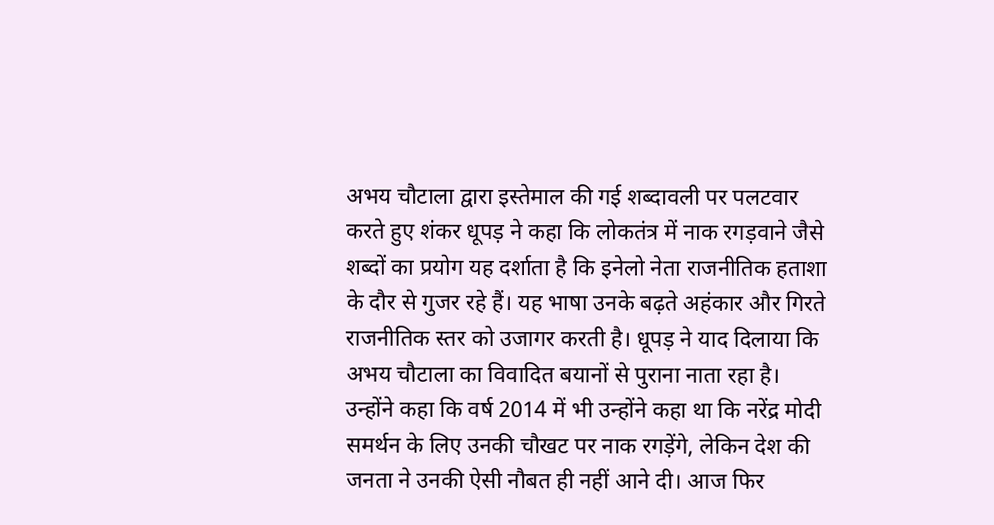अभय चौटाला द्वारा इस्तेमाल की गई शब्दावली पर पलटवार करते हुए शंकर धूपड़ ने कहा कि लोकतंत्र में नाक रगड़वाने जैसे शब्दों का प्रयोग यह दर्शाता है कि इनेलो नेता राजनीतिक हताशा के दौर से गुजर रहे हैं। यह भाषा उनके बढ़ते अहंकार और गिरते राजनीतिक स्तर को उजागर करती है। धूपड़ ने याद दिलाया कि अभय चौटाला का विवादित बयानों से पुराना नाता रहा है। उन्होंने कहा कि वर्ष 2014 में भी उन्होंने कहा था कि नरेंद्र मोदी समर्थन के लिए उनकी चौखट पर नाक रगड़ेंगे, लेकिन देश की जनता ने उनकी ऐसी नौबत ही नहीं आने दी। आज फिर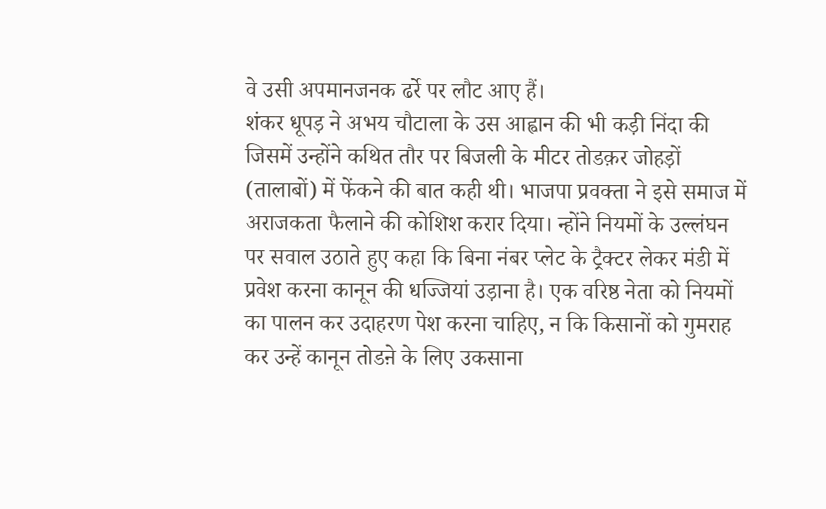वे उसी अपमानजनक ढर्रे पर लौट आए हैं।
शंकर धूपड़ ने अभय चौटाला के उस आह्वान की भी कड़ी निंदा की जिसमें उन्होंने कथित तौर पर बिजली के मीटर तोडक़र जोहड़ों (तालाबों) में फेंकने की बात कही थी। भाजपा प्रवक्ता ने इसे समाज में अराजकता फैलाने की कोशिश करार दिया। न्होंने नियमों के उल्लंघन पर सवाल उठाते हुए कहा कि बिना नंबर प्लेट के ट्रैक्टर लेकर मंडी में प्रवेश करना कानून की धज्जियां उड़ाना है। एक वरिष्ठ नेता को नियमों का पालन कर उदाहरण पेश करना चाहिए, न कि किसानों को गुमराह कर उन्हें कानून तोडऩे के लिए उकसाना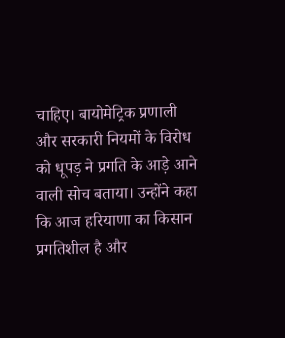चाहिए। बायोमेट्रिक प्रणाली और सरकारी नियमों के विरोध को धूपड़ ने प्रगति के आड़े आने वाली सोच बताया। उन्होंने कहा कि आज हरियाणा का किसान प्रगतिशील है और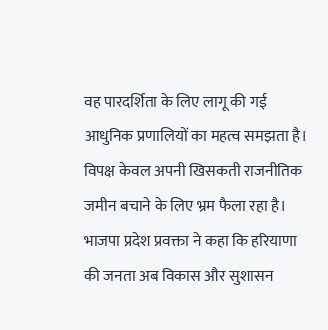वह पारदर्शिता के लिए लागू की गई आधुनिक प्रणालियों का महत्व समझता है। विपक्ष केवल अपनी खिसकती राजनीतिक जमीन बचाने के लिए भ्रम फैला रहा है।
भाजपा प्रदेश प्रवक्ता ने कहा कि हरियाणा की जनता अब विकास और सुशासन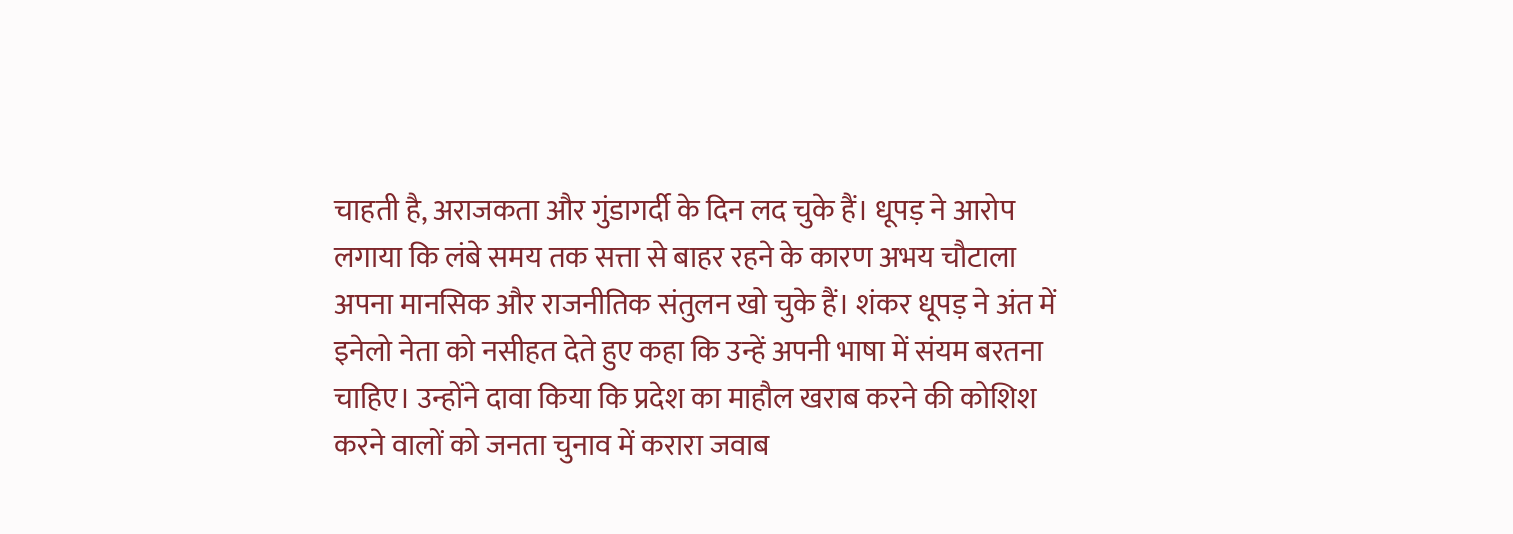चाहती है, अराजकता और गुंडागर्दी के दिन लद चुके हैं। धूपड़ ने आरोप लगाया कि लंबे समय तक सत्ता से बाहर रहने के कारण अभय चौटाला अपना मानसिक और राजनीतिक संतुलन खो चुके हैं। शंकर धूपड़ ने अंत में इनेलो नेता को नसीहत देते हुए कहा कि उन्हें अपनी भाषा में संयम बरतना चाहिए। उन्होंने दावा किया कि प्रदेश का माहौल खराब करने की कोशिश करने वालों को जनता चुनाव में करारा जवाब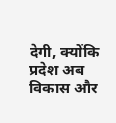देगी, क्योंकि प्रदेश अब विकास और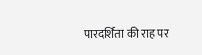पारदर्शिता की राह पर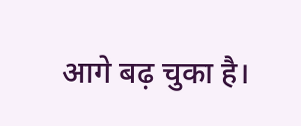आगे बढ़ चुका है।